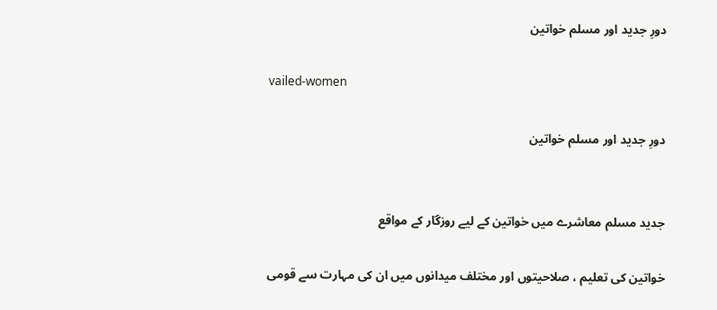دورِ جدید اور مسلم خواتین

vailed-women

دورِ جدید اور مسلم خواتین


جدید مسلم معاشرے میں خواتین کے لیے روزگار کے مواقع

خواتین کی تعلیم ، صلاحیتوں اور مختلف میدانوں میں ان کی مہارت سے قومی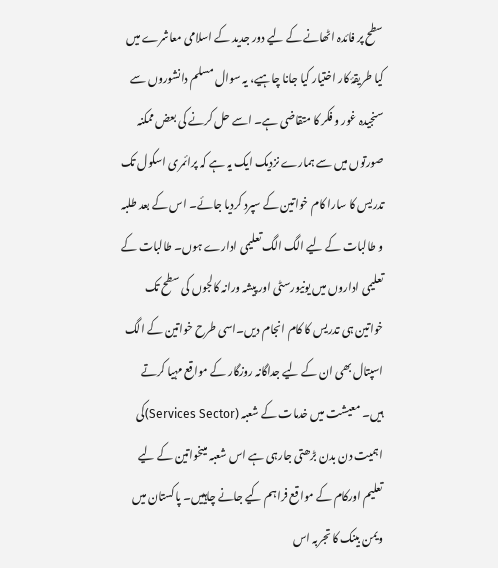سطح پر فائدہ اٹھانے کے لیے دور جدید کے اسلامی معاشرے میں کیا طریقۂ کار اختیار کیا جانا چاہیے، یہ سوال مسلم دانشوروں سے سنجیدہ غور و فکر کا متقاضی ہے۔ اسے حل کرنے کی بعض ممکنہ صورتوں میں سے ہمارے نزدیک ایک یہ ہے کہ پرائمری اسکول تک تدریس کا سارا کام خواتین کے سپرد کردیا جائے۔ اس کے بعد طلبہ و طالبات کے لیے الگ الگ تعلیمی ادارے ہوں۔ طالبات کے تعلیمی اداروں میں یونیورسٹی اور پیشہ ورانہ کالجوں کی سطح تک خواتین ہی تدریس کا کام انجام دیں۔اسی طرح خواتین کے الگ اسپتال بھی ان کے لیے جداگانہ روزگار کے مواقع مہیا کرتے ہیں۔ معیشت میں خدمات کے شعبہ (Services Sector)کی اہمیت دن بدن بڑھتی جارہی ہے اس شعبہ میںخواتین کے لیے تعلیم اورکام کے مواقع فراہم کیے جانے چاہییں۔ پاکستان میں ویمن بینک کا تجربہ اس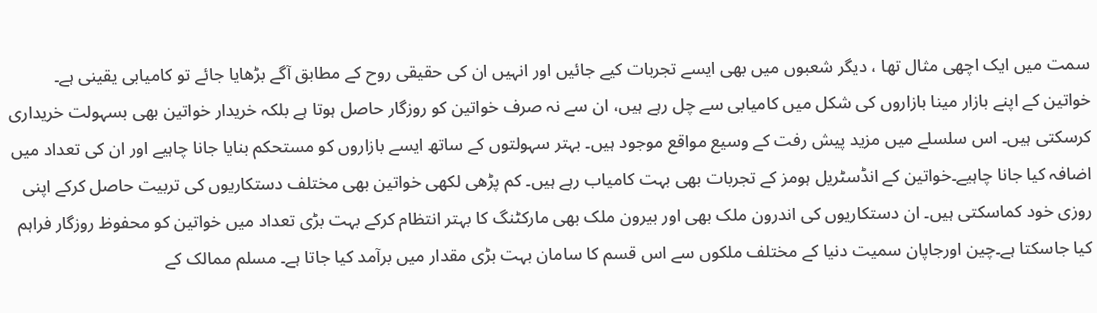سمت میں ایک اچھی مثال تھا ، دیگر شعبوں میں بھی ایسے تجربات کیے جائیں اور انہیں ان کی حقیقی روح کے مطابق آگے بڑھایا جائے تو کامیابی یقینی ہے۔ خواتین کے اپنے بازار مینا بازاروں کی شکل میں کامیابی سے چل رہے ہیں، ان سے نہ صرف خواتین کو روزگار حاصل ہوتا ہے بلکہ خریدار خواتین بھی بسہولت خریداری کرسکتی ہیں۔ اس سلسلے میں مزید پیش رفت کے وسیع مواقع موجود ہیں۔ بہتر سہولتوں کے ساتھ ایسے بازاروں کو مستحکم بنایا جانا چاہیے اور ان کی تعداد میں اضافہ کیا جانا چاہیے۔خواتین کے انڈسٹریل ہومز کے تجربات بھی بہت کامیاب رہے ہیں۔ کم پڑھی لکھی خواتین بھی مختلف دستکاریوں کی تربیت حاصل کرکے اپنی روزی خود کماسکتی ہیں۔ ان دستکاریوں کی اندرون ملک بھی اور بیرون ملک بھی مارکٹنگ کا بہتر انتظام کرکے بہت بڑی تعداد میں خواتین کو محفوظ روزگار فراہم کیا جاسکتا ہے۔چین اورجاپان سمیت دنیا کے مختلف ملکوں سے اس قسم کا سامان بہت بڑی مقدار میں برآمد کیا جاتا ہے۔ مسلم ممالک کے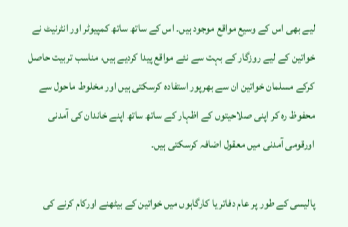لیے بھی اس کے وسیع مواقع موجود ہیں۔ اس کے ساتھ ساتھ کمپیوٹر اور انٹرنیٹ نے خواتین کے لیے روزگار کے بہت سے نئے مواقع پیدا کردیے ہیں، مناسب تربیت حاصل کرکے مسلمان خواتین ان سے بھرپور استفادہ کرسکتی ہیں اور مخلوط ماحول سے محفوظ رہ کر اپنی صلاحیتوں کے اظہار کے ساتھ ساتھ اپنے خاندان کی آمدنی اورقومی آمدنی میں معقول اضافہ کرسکتی ہیں۔

پالیسی کے طور پر عام دفاتر یا کارگاہوں میں خواتین کے بیٹھنے اورکام کرنے کی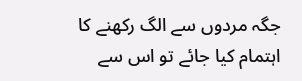جگہ مردوں سے الگ رکھنے کا اہتمام کیا جائے تو اس سے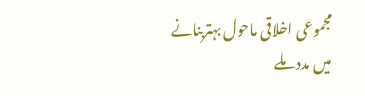مجموعی اخلاقی ماحول بہتربنانے میں مدد ملے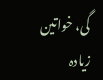گی، خواتین زیادہ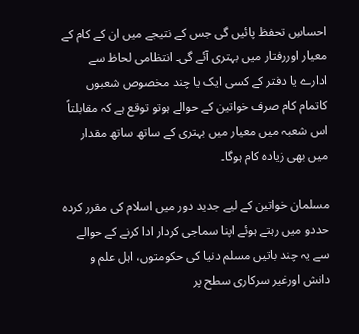احساسِ تحفظ پائیں گی جس کے نتیجے میں ان کے کام کے معیار اوررفتار میں بہتری آئے گی۔ انتظامی لحاظ سے ادارے یا دفتر کے کسی ایک یا چند مخصوص شعبوں کاتمام کام صرف خواتین کے حوالے ہوتو توقع ہے کہ مقابلتاً اس شعبہ میں معیار میں بہتری کے ساتھ ساتھ مقدار میں بھی زیادہ کام ہوگا۔

مسلمان خواتین کے لیے جدید دور میں اسلام کی مقرر کردہ حددو میں رہتے ہوئے اپنا سماجی کردار ادا کرنے کے حوالے سے یہ چند باتیں مسلم دنیا کی حکومتوں، اہل علم و دانش اورغیر سرکاری سطح پر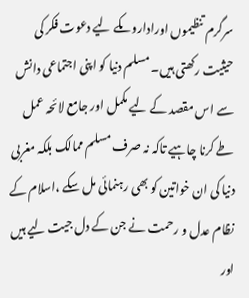سرگرم تنظیموں اوراداروںکے لیے دعوت فکر کی حیثیت رکھتی ہیں۔ مسلم دنیا کو اپنی اجتماعی دانش سے اس مقصد کے لیے مکمل اور جامع لائحہ عمل طے کرنا چاہیے تاکہ نہ صرف مسلم ممالک بلکہ مغربی دنیا کی ان خواتین کو بھی رہنمائی مل سکے ،اسلام کے نظام عدل و رحمت نے جن کے دل جیت لیے ہیں اور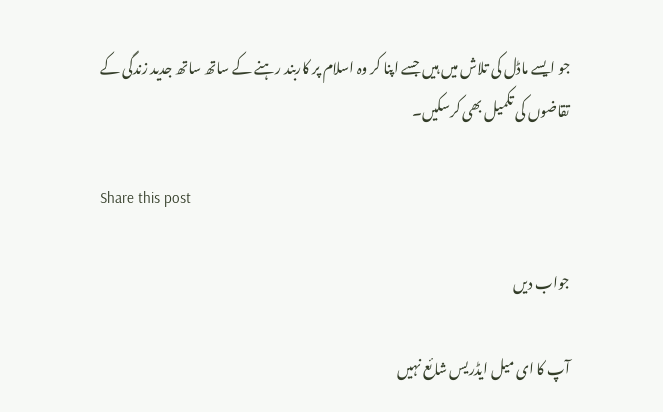جو ایسے ماڈل کی تلاش میں ہیں جسے اپنا کر وہ اسلام پر کاربند رہنے کے ساتھ ساتھ جدید زندگی کے تقاضوں کی تکمیل بھی کرسکیں۔

Share this post

جواب دیں

آپ کا ای میل ایڈریس شائع نہیں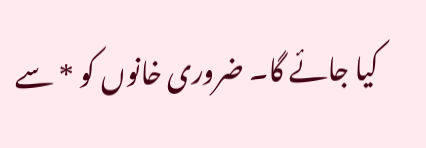کیا جائے گا۔ ضروری خانوں کو * سے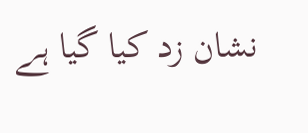نشان زد کیا گیا ہے